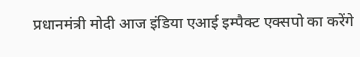प्रधानमंत्री मोदी आज इंडिया एआई इम्पैक्ट एक्सपो का करेंगे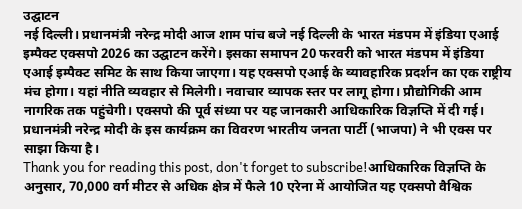उद्घाटन
नई दिल्ली। प्रधानमंत्री नरेन्द्र मोदी आज शाम पांच बजे नई दिल्ली के भारत मंडपम में इंडिया एआई इम्पैक्ट एक्सपो 2026 का उद्घाटन करेंगे। इसका समापन 20 फरवरी को भारत मंडपम में इंडिया एआई इम्पैक्ट समिट के साथ किया जाएगा। यह एक्सपो एआई के व्यावहारिक प्रदर्शन का एक राष्ट्रीय मंच होगा। यहां नीति व्यवहार से मिलेगी। नवाचार व्यापक स्तर पर लागू होगा। प्रौद्योगिकी आम नागरिक तक पहुंचेगी। एक्सपो की पूर्व संध्या पर यह जानकारी आधिकारिक विज्ञप्ति में दी गई। प्रधानमंत्री नरेन्द्र मोदी के इस कार्यक्रम का विवरण भारतीय जनता पार्टी (भाजपा) ने भी एक्स पर साझा किया है।
Thank you for reading this post, don't forget to subscribe!आधिकारिक विज्ञप्ति के अनुसार, 70,000 वर्ग मीटर से अधिक क्षेत्र में फैले 10 एरेना में आयोजित यह एक्सपो वैश्विक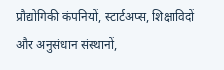प्रौद्योगिकी कंपनियों, स्टार्टअप्स, शिक्षाविदों और अनुसंधान संस्थानों,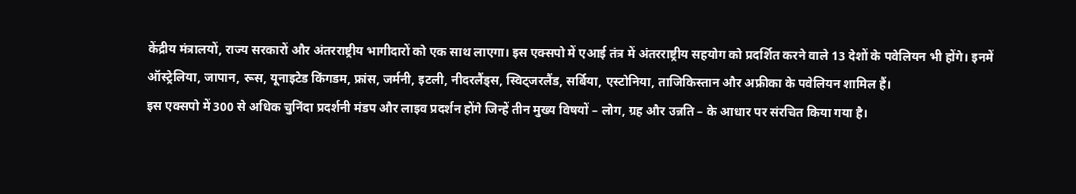केंद्रीय मंत्रालयों, राज्य सरकारों और अंतरराष्ट्रीय भागीदारों को एक साथ लाएगा। इस एक्सपो में एआई तंत्र में अंतरराष्ट्रीय सहयोग को प्रदर्शित करने वाले 13 देशों के पवेलियन भी होंगे। इनमें ऑस्ट्रेलिया, जापान, रूस, यूनाइटेड किंगडम, फ्रांस, जर्मनी, इटली, नीदरलैंड्स, स्विट्जरलैंड, सर्बिया, एस्टोनिया, ताजिकिस्तान और अफ्रीका के पवेलियन शामिल हैं।
इस एक्सपो में 300 से अधिक चुनिंदा प्रदर्शनी मंडप और लाइव प्रदर्शन होंगे जिन्हें तीन मुख्य विषयों – लोग, ग्रह और उन्नति – के आधार पर संरचित किया गया है।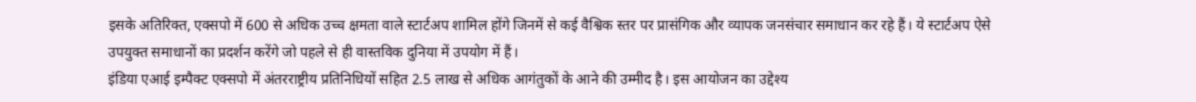इसके अतिरिक्त, एक्सपो में 600 से अधिक उच्च क्षमता वाले स्टार्टअप शामिल होंगे जिनमें से कई वैश्विक स्तर पर प्रासंगिक और व्यापक जनसंचार समाधान कर रहे हैं। ये स्टार्टअप ऐसे उपयुक्त समाधानों का प्रदर्शन करेंगे जो पहले से ही वास्तविक दुनिया में उपयोग में हैं।
इंडिया एआई इम्पैक्ट एक्सपो में अंतरराष्ट्रीय प्रतिनिधियों सहित 2.5 लाख से अधिक आगंतुकों के आने की उम्मीद है। इस आयोजन का उद्देश्य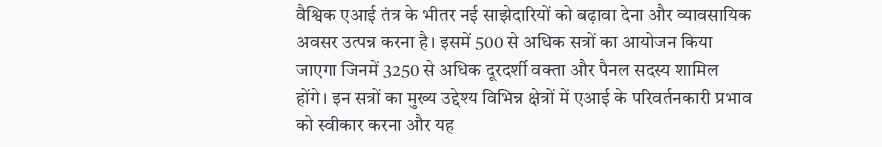वैश्विक एआई तंत्र के भीतर नई साझेदारियों को बढ़ावा देना और व्यावसायिक अवसर उत्पन्न करना है। इसमें 500 से अधिक सत्रों का आयोजन किया जाएगा जिनमें 3250 से अधिक दूरदर्शी वक्ता और पैनल सदस्य शामिल होंगे। इन सत्रों का मुख्य उद्देश्य विभिन्न क्षेत्रों में एआई के परिवर्तनकारी प्रभाव को स्वीकार करना और यह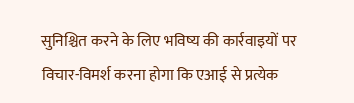सुनिश्चित करने के लिए भविष्य की कार्रवाइयों पर विचार-विमर्श करना होगा कि एआई से प्रत्येक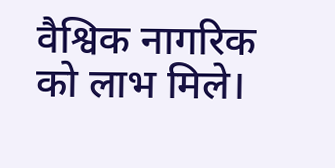वैश्विक नागरिक को लाभ मिले।